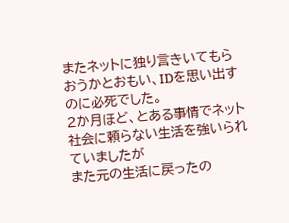またネットに独り言きいてもらおうかとおもい、IDを思い出すのに必死でした。
2か月ほど、とある事情でネット社会に頼らない生活を強いられていましたが
また元の生活に戻ったの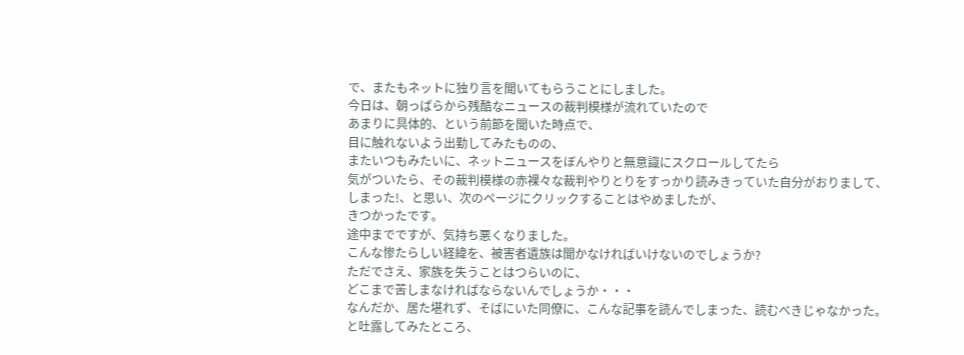で、またもネットに独り言を聞いてもらうことにしました。
今日は、朝っぱらから残酷なニュースの裁判模様が流れていたので
あまりに具体的、という前節を聞いた時点で、
目に触れないよう出勤してみたものの、
またいつもみたいに、ネットニュースをぼんやりと無意識にスクロールしてたら
気がついたら、その裁判模様の赤裸々な裁判やりとりをすっかり読みきっていた自分がおりまして、
しまった!、と思い、次のページにクリックすることはやめましたが、
きつかったです。
途中までですが、気持ち悪くなりました。
こんな惨たらしい経緯を、被害者遺族は聞かなければいけないのでしょうか?
ただでさえ、家族を失うことはつらいのに、
どこまで苦しまなければならないんでしょうか・・・
なんだか、居た堪れず、そばにいた同僚に、こんな記事を読んでしまった、読むべきじゃなかった。
と吐露してみたところ、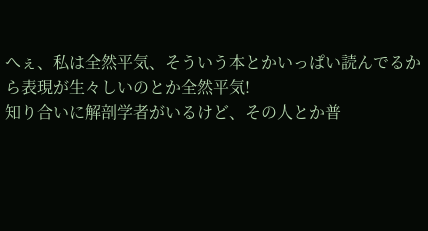へぇ、私は全然平気、そういう本とかいっぱい読んでるから表現が生々しいのとか全然平気!
知り合いに解剖学者がいるけど、その人とか普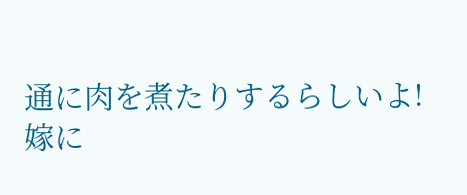通に肉を煮たりするらしいよ!
嫁に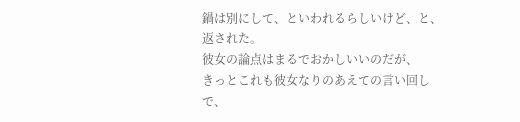鍋は別にして、といわれるらしいけど、と、返された。
彼女の論点はまるでおかしいいのだが、
きっとこれも彼女なりのあえての言い回しで、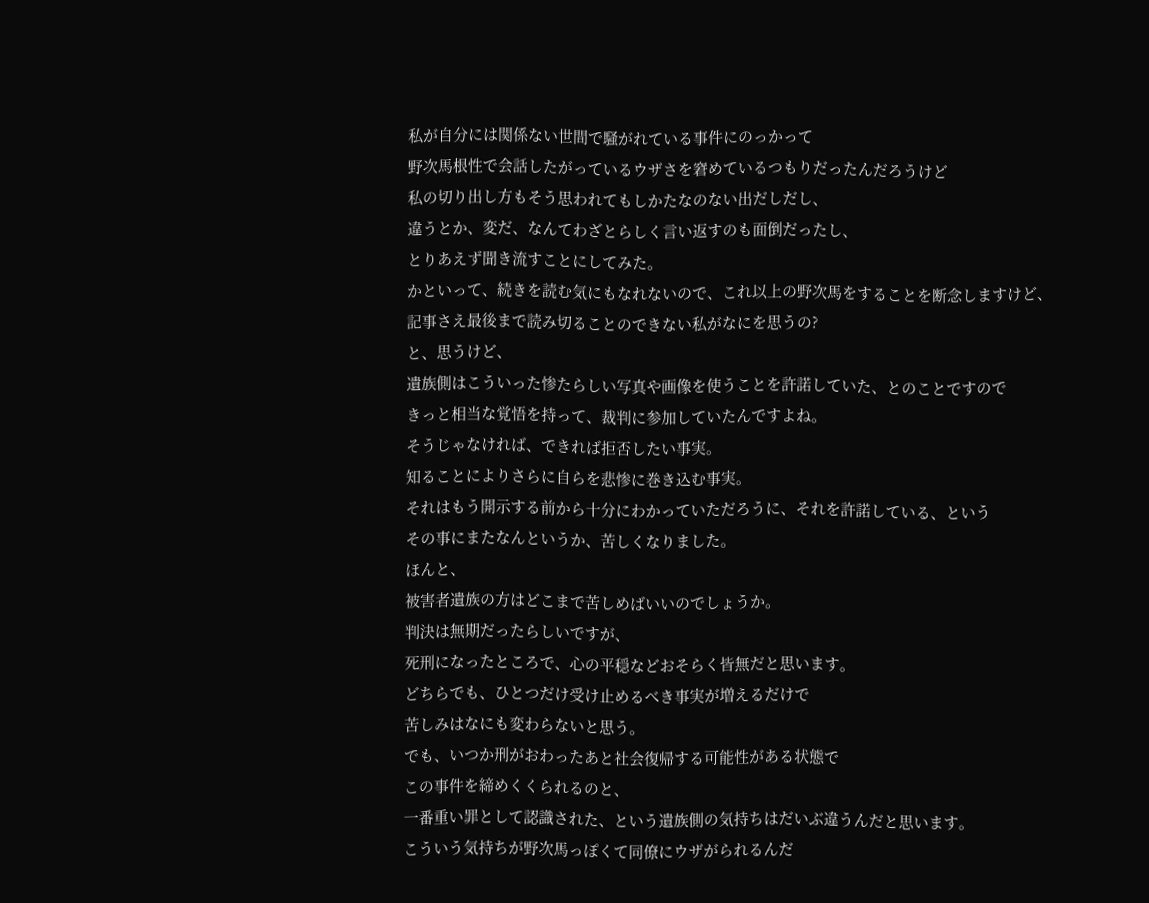私が自分には関係ない世間で騒がれている事件にのっかって
野次馬根性で会話したがっているウザさを窘めているつもりだったんだろうけど
私の切り出し方もそう思われてもしかたなのない出だしだし、
違うとか、変だ、なんてわざとらしく言い返すのも面倒だったし、
とりあえず聞き流すことにしてみた。
かといって、続きを読む気にもなれないので、これ以上の野次馬をすることを断念しますけど、
記事さえ最後まで読み切ることのできない私がなにを思うの?
と、思うけど、
遺族側はこういった惨たらしい写真や画像を使うことを許諾していた、とのことですので
きっと相当な覚悟を持って、裁判に参加していたんですよね。
そうじゃなければ、できれば拒否したい事実。
知ることによりさらに自らを悲惨に巻き込む事実。
それはもう開示する前から十分にわかっていただろうに、それを許諾している、という
その事にまたなんというか、苦しくなりました。
ほんと、
被害者遺族の方はどこまで苦しめばいいのでしょうか。
判決は無期だったらしいですが、
死刑になったところで、心の平穏などおそらく皆無だと思います。
どちらでも、ひとつだけ受け止めるべき事実が増えるだけで
苦しみはなにも変わらないと思う。
でも、いつか刑がおわったあと社会復帰する可能性がある状態で
この事件を締めくくられるのと、
一番重い罪として認識された、という遺族側の気持ちはだいぶ違うんだと思います。
こういう気持ちが野次馬っぽくて同僚にウザがられるんだ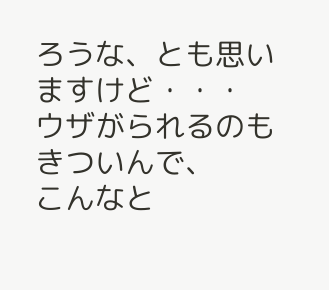ろうな、とも思いますけど・・・
ウザがられるのもきついんで、
こんなと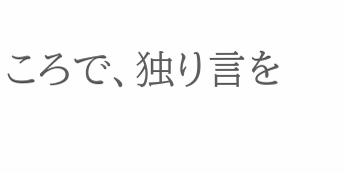ころで、独り言を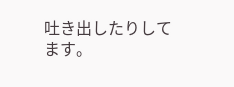吐き出したりしてます。